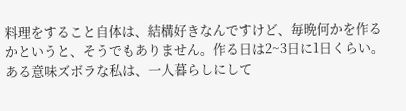料理をすること自体は、結構好きなんですけど、毎晩何かを作るかというと、そうでもありません。作る日は2~3日に1日くらい。ある意味ズボラな私は、一人暮らしにして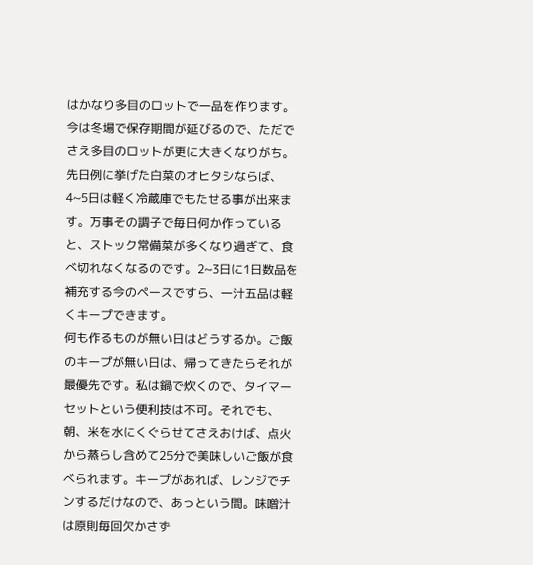はかなり多目のロットで一品を作ります。今は冬場で保存期間が延びるので、ただでさえ多目のロットが更に大きくなりがち。先日例に挙げた白菜のオヒタシならば、4~5日は軽く冷蔵庫でもたせる事が出来ます。万事その調子で毎日何か作っていると、ストック常備菜が多くなり過ぎて、食べ切れなくなるのです。2~3日に1日数品を補充する今のペースですら、一汁五品は軽くキープできます。
何も作るものが無い日はどうするか。ご飯のキープが無い日は、帰ってきたらそれが最優先です。私は鍋で炊くので、タイマーセットという便利技は不可。それでも、朝、米を水にくぐらせてさえおけば、点火から蒸らし含めて25分で美味しいご飯が食べられます。キープがあれば、レンジでチンするだけなので、あっという間。味噌汁は原則毎回欠かさず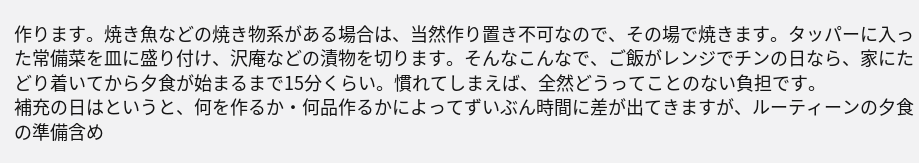作ります。焼き魚などの焼き物系がある場合は、当然作り置き不可なので、その場で焼きます。タッパーに入った常備菜を皿に盛り付け、沢庵などの漬物を切ります。そんなこんなで、ご飯がレンジでチンの日なら、家にたどり着いてから夕食が始まるまで15分くらい。慣れてしまえば、全然どうってことのない負担です。
補充の日はというと、何を作るか・何品作るかによってずいぶん時間に差が出てきますが、ルーティーンの夕食の準備含め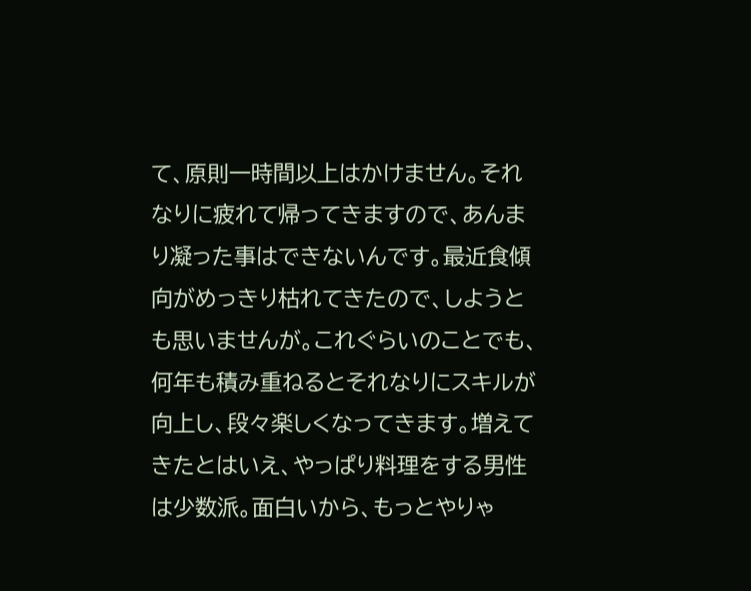て、原則一時間以上はかけません。それなりに疲れて帰ってきますので、あんまり凝った事はできないんです。最近食傾向がめっきり枯れてきたので、しようとも思いませんが。これぐらいのことでも、何年も積み重ねるとそれなりにスキルが向上し、段々楽しくなってきます。増えてきたとはいえ、やっぱり料理をする男性は少数派。面白いから、もっとやりゃ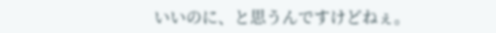いいのに、と思うんですけどねぇ。